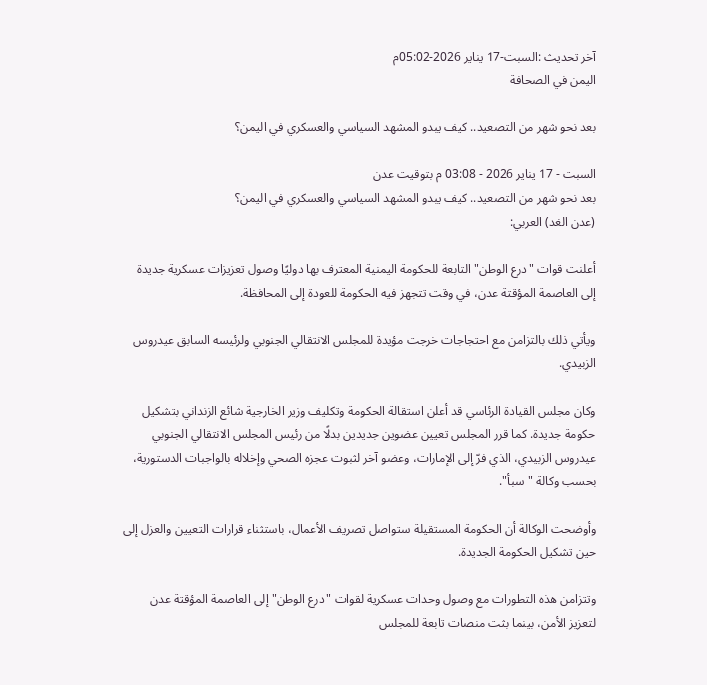آخر تحديث :السبت-17 يناير 2026-05:02م
اليمن في الصحافة

بعد نحو شهر من التصعيد.. كيف يبدو المشهد السياسي والعسكري في اليمن؟

السبت - 17 يناير 2026 - 03:08 م بتوقيت عدن
بعد نحو شهر من التصعيد.. كيف يبدو المشهد السياسي والعسكري في اليمن؟
(عدن الغد) العربي:

أعلنت قوات "درع الوطن" التابعة للحكومة اليمنية المعترف بها دوليًا وصول تعزيزات عسكرية جديدة إلى العاصمة المؤقتة عدن، في وقت تتجهز فيه الحكومة للعودة إلى المحافظة.

ويأتي ذلك بالتزامن مع احتجاجات خرجت مؤيدة للمجلس الانتقالي الجنوبي ولرئيسه السابق عيدروس الزبيدي.

وكان مجلس القيادة الرئاسي قد أعلن استقالة الحكومة وتكليف وزير الخارجية شائع الزنداني بتشكيل حكومة جديدة. كما قرر المجلس تعيين عضوين جديدين بدلًا من رئيس المجلس الانتقالي الجنوبي عيدروس الزبيدي، الذي فرّ إلى الإمارات، وعضو آخر لثبوت عجزه الصحي وإخلاله بالواجبات الدستورية، بحسب وكالة "سبأ".

وأوضحت الوكالة أن الحكومة المستقيلة ستواصل تصريف الأعمال، باستثناء قرارات التعيين والعزل إلى حين تشكيل الحكومة الجديدة.

وتتزامن هذه التطورات مع وصول وحدات عسكرية لقوات "درع الوطن" إلى العاصمة المؤقتة عدن لتعزيز الأمن، بينما بثت منصات تابعة للمجلس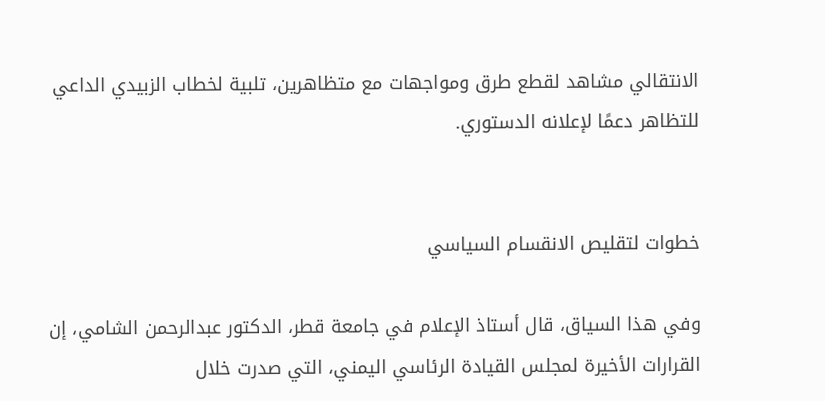الانتقالي مشاهد لقطع طرق ومواجهات مع متظاهرين، تلبية لخطاب الزبيدي الداعي للتظاهر دعمًا لإعلانه الدستوري.


خطوات لتقليص الانقسام السياسي

وفي هذا السياق، قال أستاذ الإعلام في جامعة قطر، الدكتور عبدالرحمن الشامي، إن القرارات الأخيرة لمجلس القيادة الرئاسي اليمني، التي صدرت خلال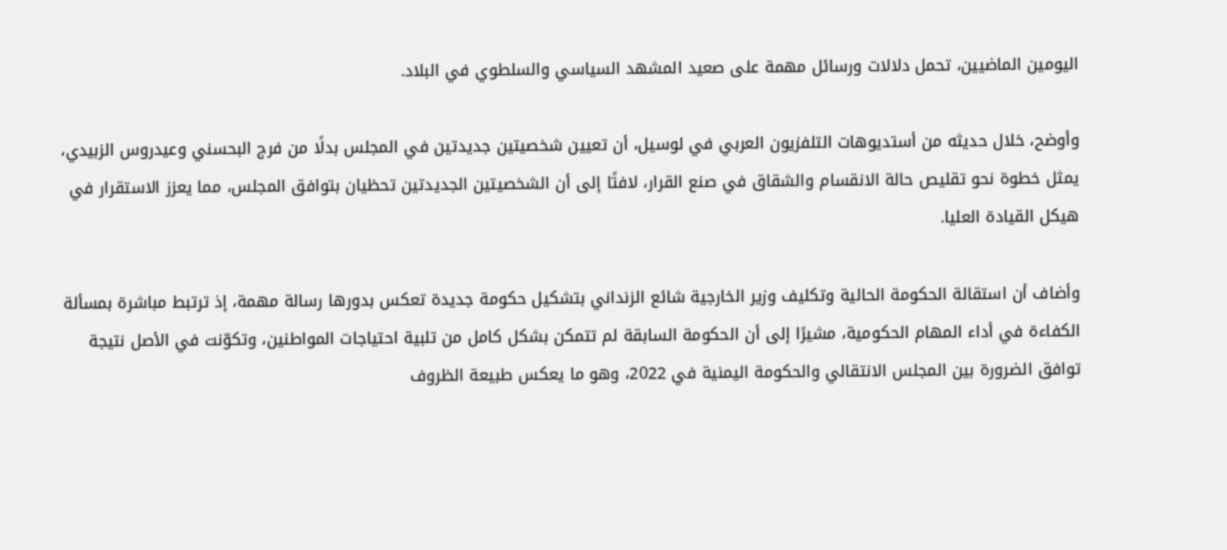اليومين الماضيين، تحمل دلالات ورسائل مهمة على صعيد المشهد السياسي والسلطوي في البلاد.

وأوضح، خلال حديثه من أستديوهات التلفزيون العربي في لوسيل، أن تعيين شخصيتين جديدتين في المجلس بدلًا من فرج البحسني وعيدروس الزبيدي، يمثل خطوة نحو تقليص حالة الانقسام والشقاق في صنع القرار، لافتًا إلى أن الشخصيتين الجديدتين تحظيان بتوافق المجلس، مما يعزز الاستقرار في هيكل القيادة العليا.

وأضاف أن استقالة الحكومة الحالية وتكليف وزير الخارجية شائع الزنداني بتشكيل حكومة جديدة تعكس بدورها رسالة مهمة، إذ ترتبط مباشرة بمسألة الكفاءة في أداء المهام الحكومية، مشيرًا إلى أن الحكومة السابقة لم تتمكن بشكل كامل من تلبية احتياجات المواطنين، وتكوّنت في الأصل نتيجة توافق الضرورة بين المجلس الانتقالي والحكومة اليمنية في 2022، وهو ما يعكس طبيعة الظروف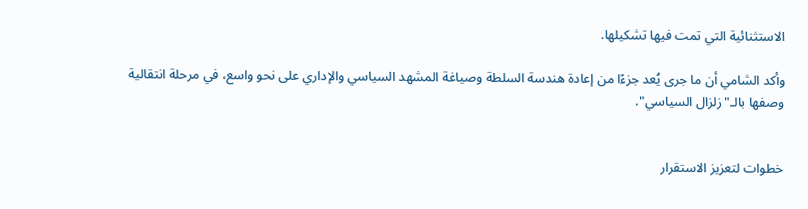الاستثنائية التي تمت فيها تشكيلها.

وأكد الشامي أن ما جرى يُعد جزءًا من إعادة هندسة السلطة وصياغة المشهد السياسي والإداري على نحو واسع، في مرحلة انتقالية وصفها بالـ"زلزال السياسي".


خطوات لتعزيز الاستقرار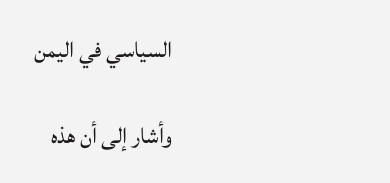السياسي في اليمن

وأشار إلى أن هذه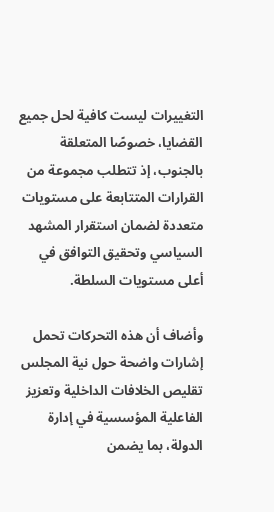التغييرات ليست كافية لحل جميع القضايا، خصوصًا المتعلقة بالجنوب، إذ تتطلب مجموعة من القرارات المتتابعة على مستويات متعددة لضمان استقرار المشهد السياسي وتحقيق التوافق في أعلى مستويات السلطة.

وأضاف أن هذه التحركات تحمل إشارات واضحة حول نية المجلس تقليص الخلافات الداخلية وتعزيز الفاعلية المؤسسية في إدارة الدولة، بما يضمن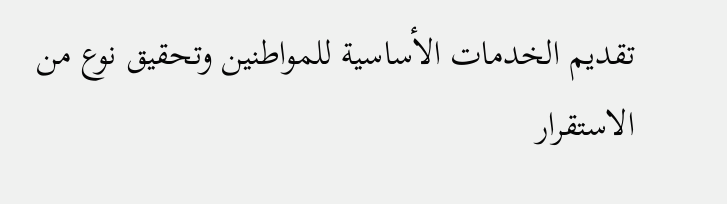تقديم الخدمات الأساسية للمواطنين وتحقيق نوع من الاستقرار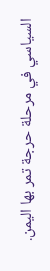السياسي في مرحلة حرجة تمر بها اليمن.